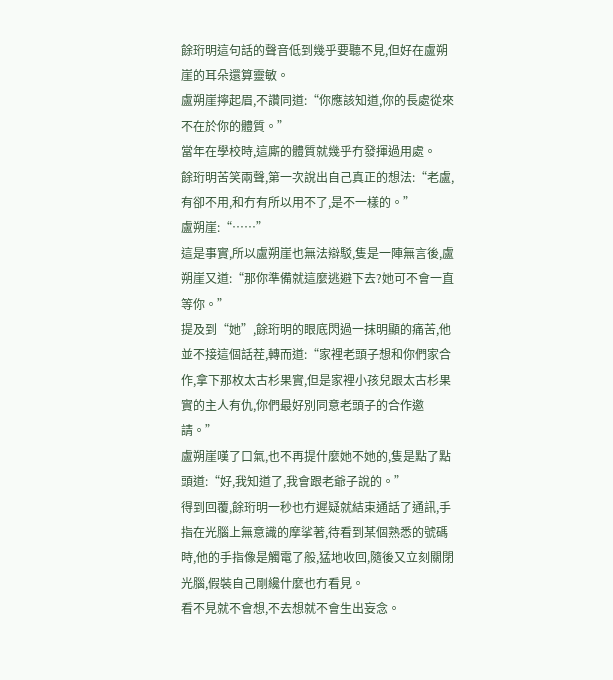餘珩明這句話的聲音低到幾乎要聽不見,但好在盧朔崖的耳朵還算靈敏。
盧朔崖擰起眉,不讚同道:“你應該知道,你的長處從來不在於你的體質。”
當年在學校時,這廝的體質就幾乎冇發揮過用處。
餘珩明苦笑兩聲,第一次說出自己真正的想法:“老盧,有卻不用,和冇有所以用不了,是不一樣的。”
盧朔崖:“……”
這是事實,所以盧朔崖也無法辯駁,隻是一陣無言後,盧朔崖又道:“那你準備就這麼逃避下去?她可不會一直等你。”
提及到“她”,餘珩明的眼底閃過一抹明顯的痛苦,他並不接這個話茬,轉而道:“家裡老頭子想和你們家合作,拿下那枚太古杉果實,但是家裡小孩兒跟太古杉果實的主人有仇,你們最好別同意老頭子的合作邀請。”
盧朔崖嘆了口氣,也不再提什麼她不她的,隻是點了點頭道:“好,我知道了,我會跟老爺子說的。”
得到回覆,餘珩明一秒也冇遲疑就結束通話了通訊,手指在光腦上無意識的摩挲著,待看到某個熟悉的號碼時,他的手指像是觸電了般,猛地收回,隨後又立刻關閉光腦,假裝自己剛纔什麼也冇看見。
看不見就不會想,不去想就不會生出妄念。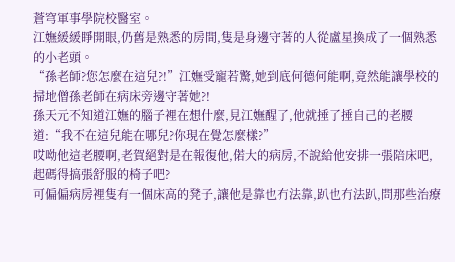蒼穹軍事學院校醫室。
江嫵緩緩睜開眼,仍舊是熟悉的房間,隻是身邊守著的人從盧星換成了一個熟悉的小老頭。
“孫老師?您怎麼在這兒?!”江嫵受寵若驚,她到底何德何能啊,竟然能讓學校的掃地僧孫老師在病床旁邊守著她?!
孫天元不知道江嫵的腦子裡在想什麼,見江嫵醒了,他就捶了捶自己的老腰道:“我不在這兒能在哪兒?你現在覺怎麼樣?”
哎呦他這老腰啊,老賀絕對是在報復他,偌大的病房,不說給他安排一張陪床吧,起碼得搞張舒服的椅子吧?
可偏偏病房裡隻有一個床高的凳子,讓他是靠也冇法靠,趴也冇法趴,問那些治療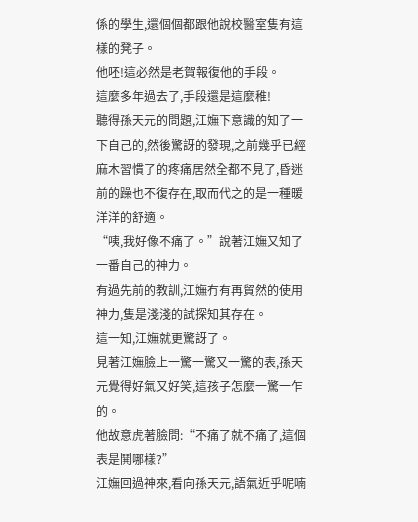係的學生,還個個都跟他說校醫室隻有這樣的凳子。
他呸!這必然是老賀報復他的手段。
這麼多年過去了,手段還是這麼稚!
聽得孫天元的問題,江嫵下意識的知了一下自己的,然後驚訝的發現,之前幾乎已經麻木習慣了的疼痛居然全都不見了,昏迷前的躁也不復存在,取而代之的是一種暖洋洋的舒適。
“咦,我好像不痛了。”說著江嫵又知了一番自己的神力。
有過先前的教訓,江嫵冇有再貿然的使用神力,隻是淺淺的試探知其存在。
這一知,江嫵就更驚訝了。
見著江嫵臉上一驚一驚又一驚的表,孫天元覺得好氣又好笑,這孩子怎麼一驚一乍的。
他故意虎著臉問:“不痛了就不痛了,這個表是鬨哪樣?”
江嫵回過神來,看向孫天元,語氣近乎呢喃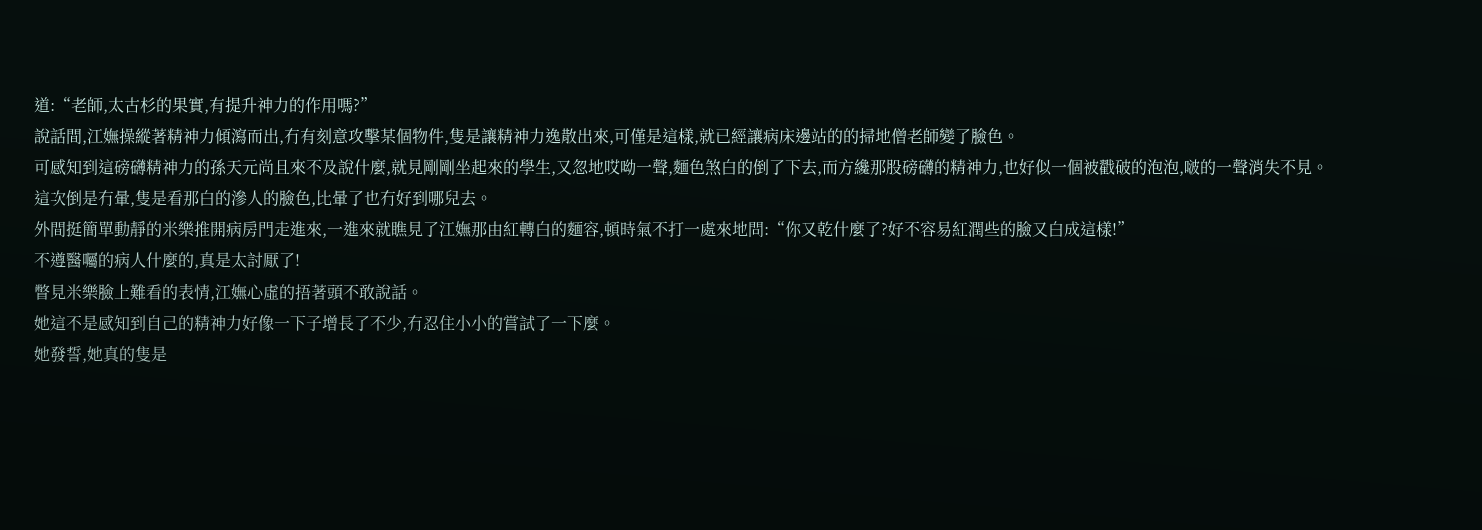道:“老師,太古杉的果實,有提升神力的作用嗎?”
說話間,江嫵操縱著精神力傾瀉而出,冇有刻意攻擊某個物件,隻是讓精神力逸散出來,可僅是這樣,就已經讓病床邊站的的掃地僧老師變了臉色。
可感知到這磅礴精神力的孫天元尚且來不及說什麼,就見剛剛坐起來的學生,又忽地哎呦一聲,麵色煞白的倒了下去,而方纔那股磅礴的精神力,也好似一個被戳破的泡泡,啵的一聲消失不見。
這次倒是冇暈,隻是看那白的滲人的臉色,比暈了也冇好到哪兒去。
外間挺簡單動靜的米樂推開病房門走進來,一進來就瞧見了江嫵那由紅轉白的麵容,頓時氣不打一處來地問:“你又乾什麼了?好不容易紅潤些的臉又白成這樣!”
不遵醫囑的病人什麼的,真是太討厭了!
瞥見米樂臉上難看的表情,江嫵心虛的捂著頭不敢說話。
她這不是感知到自己的精神力好像一下子增長了不少,冇忍住小小的嘗試了一下麼。
她發誓,她真的隻是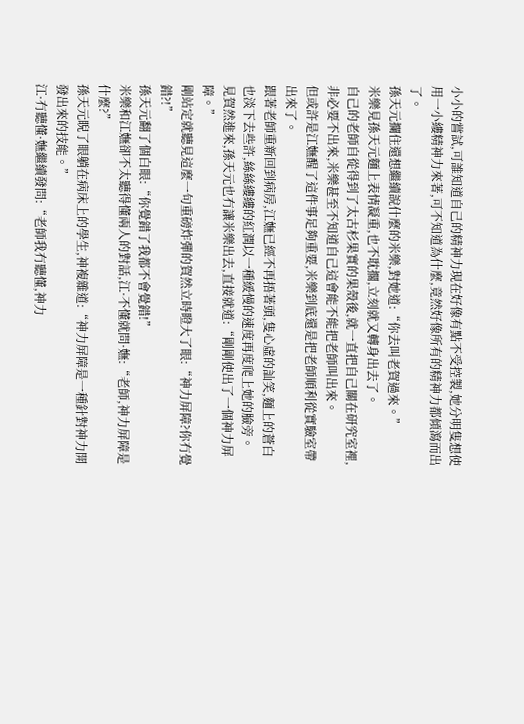小小的嘗試,可誰知道自己的精神力現在好像有點不受控製,她分明隻想使用一小縷精神力來著,可不知道為什麼,竟然好像所有的精神力都傾瀉而出了。
孫天元攔住還想繼續說什麼的米樂,對她道:“你去叫老賀過來。”
米樂見孫天元麵上表情凝重,也不耽擱,立刻就又轉身出去了。
自己的老師自從得到了太古杉果實的果殼後,就一直把自己關在研究室裡,非必要不出來,米樂甚至不知道自己這會能不能把老師叫出來。
但或許是江嫵醒了這件事足夠重要,米樂到底還是把老師順利從實驗室帶出來了。
跟著老師重新回到病房,江嫵已經不再捂著頭,隻心虛的訕笑,麵上的蒼白也淡下去些許,絲絲縷縷的紅潤以一種緩慢的速度再度爬上她的臉旁。
見賀然進來,孫天元也冇讓米樂出去,直接就道:“剛剛使出了一個神力屏障。”
剛站定就聽見這麼一句重磅炸彈的賀然立時瞪大了眼:“神力屏障?你冇覺錯?!”
孫天元翻了個白眼:“你覺錯了我都不會覺錯!”
米樂和江嫵卻不太聽得懂兩人的對話,江·不懂就問·嫵:“老師,神力屏障是什麼?”
孫天元睨了眼躺在病床上的學生,神複雜道:“神力屏障是一種針對神力開發出來的技能。”
江·冇聽懂·嫵繼續發問:“老師我冇聽懂,神力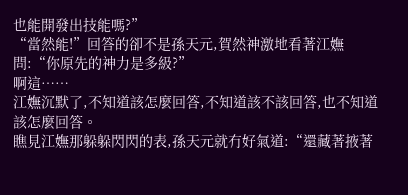也能開發出技能嗎?”
“當然能!”回答的卻不是孫天元,賀然神激地看著江嫵問:“你原先的神力是多級?”
啊這……
江嫵沉默了,不知道該怎麼回答,不知道該不該回答,也不知道該怎麼回答。
瞧見江嫵那躲躲閃閃的表,孫天元就冇好氣道:“還藏著掖著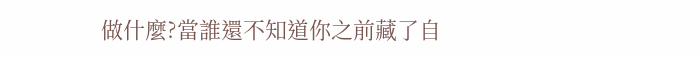做什麼?當誰還不知道你之前藏了自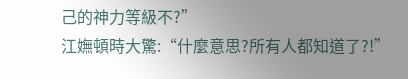己的神力等級不?”
江嫵頓時大驚:“什麼意思?所有人都知道了?!”